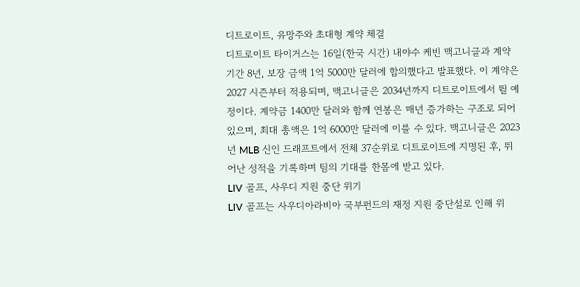디트로이트, 유망주와 초대형 계약 체결
디트로이트 타이거스는 16일(한국 시간) 내야수 케빈 맥고니글과 계약 기간 8년, 보장 금액 1억 5000만 달러에 합의했다고 발표했다. 이 계약은 2027 시즌부터 적용되며, 맥고니글은 2034년까지 디트로이트에서 뛸 예정이다. 계약금 1400만 달러와 함께 연봉은 매년 증가하는 구조로 되어 있으며, 최대 총액은 1억 6000만 달러에 이를 수 있다. 맥고니글은 2023년 MLB 신인 드래프트에서 전체 37순위로 디트로이트에 지명된 후, 뛰어난 성적을 기록하며 팀의 기대를 한몸에 받고 있다.
LIV 골프, 사우디 지원 중단 위기
LIV 골프는 사우디아라비아 국부펀드의 재정 지원 중단설로 인해 위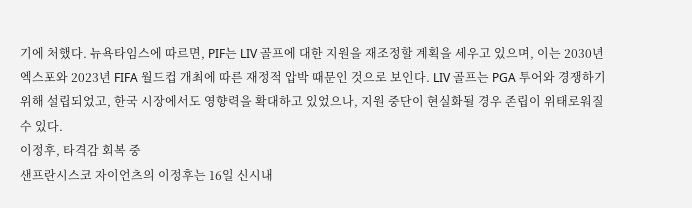기에 처했다. 뉴욕타임스에 따르면, PIF는 LIV 골프에 대한 지원을 재조정할 계획을 세우고 있으며, 이는 2030년 엑스포와 2023년 FIFA 월드컵 개최에 따른 재정적 압박 때문인 것으로 보인다. LIV 골프는 PGA 투어와 경쟁하기 위해 설립되었고, 한국 시장에서도 영향력을 확대하고 있었으나, 지원 중단이 현실화될 경우 존립이 위태로워질 수 있다.
이정후, 타격감 회복 중
샌프란시스코 자이언츠의 이정후는 16일 신시내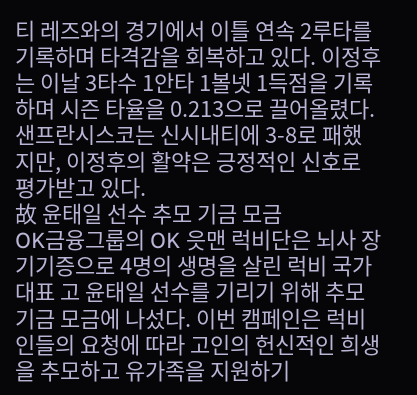티 레즈와의 경기에서 이틀 연속 2루타를 기록하며 타격감을 회복하고 있다. 이정후는 이날 3타수 1안타 1볼넷 1득점을 기록하며 시즌 타율을 0.213으로 끌어올렸다. 샌프란시스코는 신시내티에 3-8로 패했지만, 이정후의 활약은 긍정적인 신호로 평가받고 있다.
故 윤태일 선수 추모 기금 모금
OK금융그룹의 OK 읏맨 럭비단은 뇌사 장기기증으로 4명의 생명을 살린 럭비 국가대표 고 윤태일 선수를 기리기 위해 추모 기금 모금에 나섰다. 이번 캠페인은 럭비인들의 요청에 따라 고인의 헌신적인 희생을 추모하고 유가족을 지원하기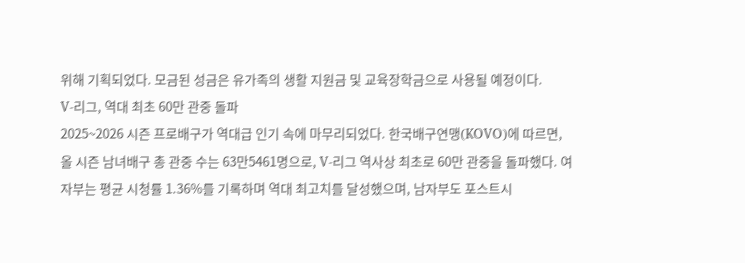위해 기획되었다. 모금된 성금은 유가족의 생활 지원금 및 교육장학금으로 사용될 예정이다.
V-리그, 역대 최초 60만 관중 돌파
2025~2026 시즌 프로배구가 역대급 인기 속에 마무리되었다. 한국배구연맹(KOVO)에 따르면, 올 시즌 남녀배구 총 관중 수는 63만5461명으로, V-리그 역사상 최초로 60만 관중을 돌파했다. 여자부는 평균 시청률 1.36%를 기록하며 역대 최고치를 달성했으며, 남자부도 포스트시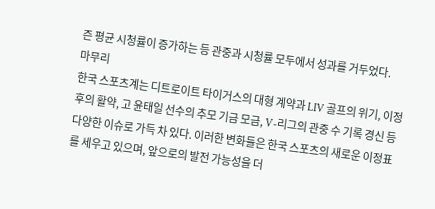즌 평균 시청률이 증가하는 등 관중과 시청률 모두에서 성과를 거두었다.
마무리
한국 스포츠계는 디트로이트 타이거스의 대형 계약과 LIV 골프의 위기, 이정후의 활약, 고 윤태일 선수의 추모 기금 모금, V-리그의 관중 수 기록 경신 등 다양한 이슈로 가득 차 있다. 이러한 변화들은 한국 스포츠의 새로운 이정표를 세우고 있으며, 앞으로의 발전 가능성을 더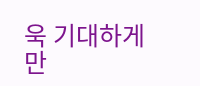욱 기대하게 만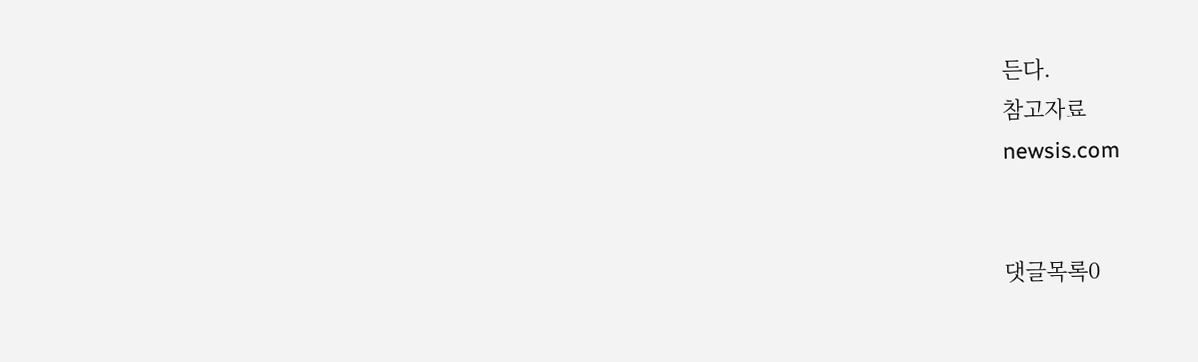든다.
참고자료
newsis.com


댓글목록0